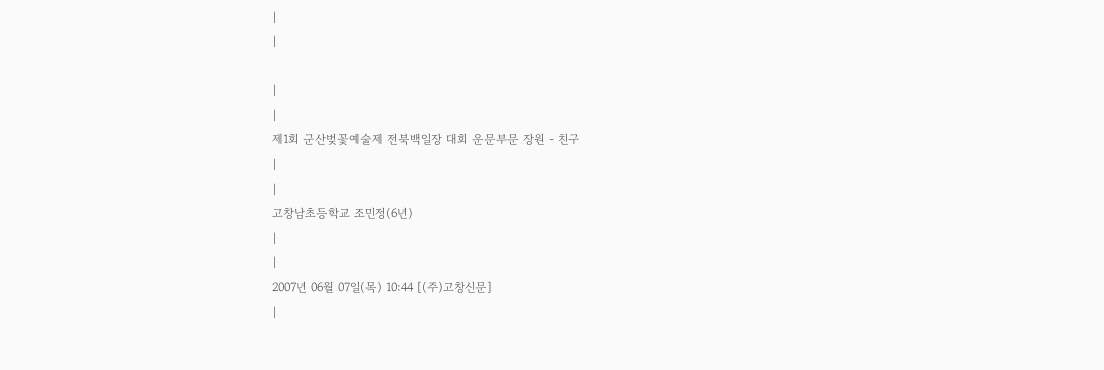|
|

|
|
제1회 군산벚꽃예술제 전북백일장 대회 운문부문 장원 - 친구
|
|
고창남초등학교 조민정(6년)
|
|
2007년 06월 07일(목) 10:44 [(주)고창신문]
|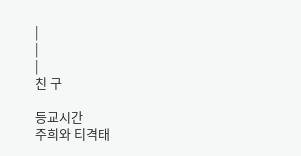|
|
|
친 구

등교시간
주희와 티격태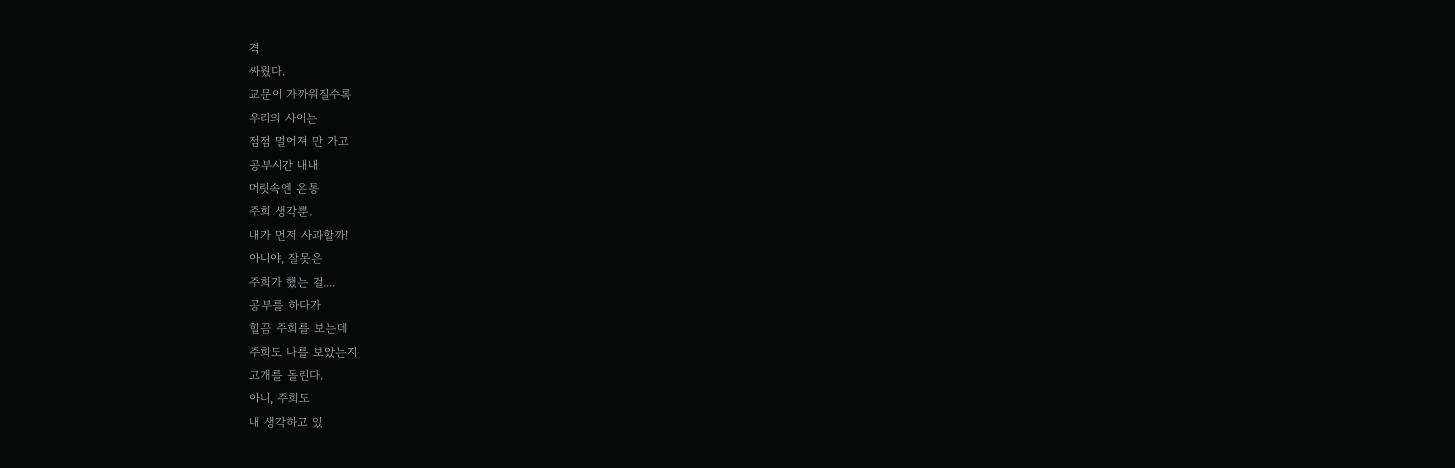격
싸웠다.
교문이 가까워질수록
우리의 사이는
점점 멀어져 만 가고
공부시간 내내
머릿속엔 온통
주희 생각뿐.
내가 먼저 사과할까!
아니야, 잘못은
주희가 했는 걸....
공부를 하다가
힐끔 주희를 보는데
주희도 나를 보았는지
고개를 돌린다.
아니, 주희도
내 생각하고 있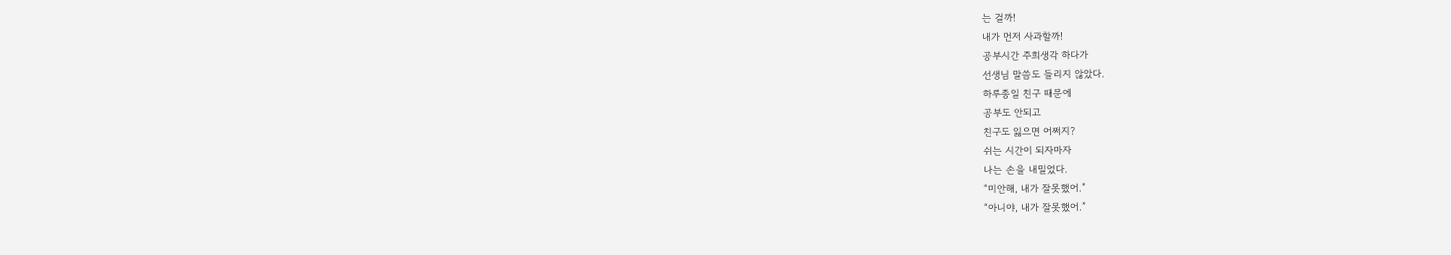는 걸까!
내가 먼저 사과할까!
공부시간 주희생각 하다가
선생님 말씀도 들리지 않았다.
하루종일 친구 때문에
공부도 안되고
친구도 잃으면 어쩌지?
쉬는 시간이 되자마자
나는 손을 내밀었다.
“미안해, 내가 잘못했어.”
“아니야, 내가 잘못했어.”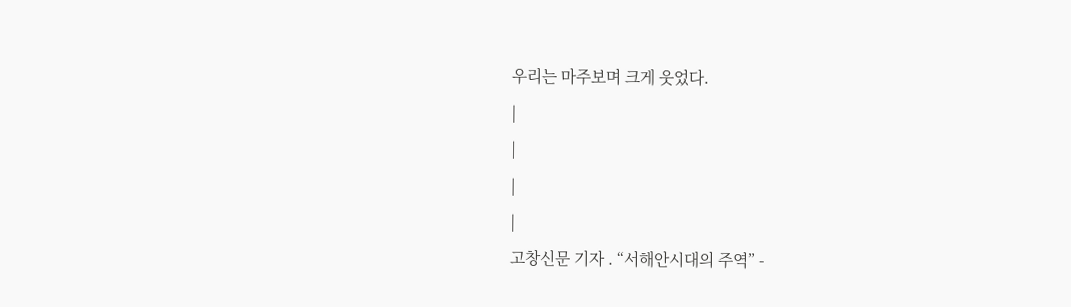우리는 마주보며 크게 웃었다.
|
|
|
|
고창신문 기자 . “서해안시대의 주역” -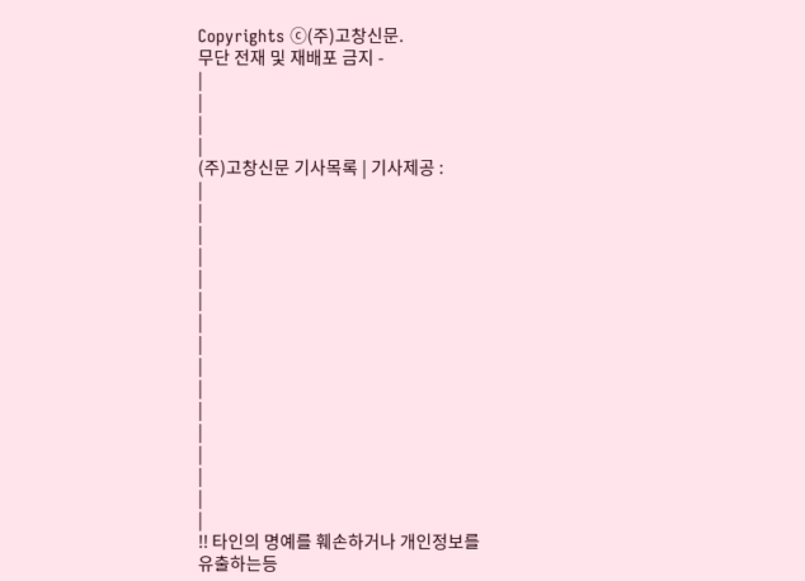Copyrights ⓒ(주)고창신문.
무단 전재 및 재배포 금지 -
|
|
|
|
(주)고창신문 기사목록 | 기사제공 :
|
|
|
|
|
|
|
|
|
|
|
|
|
|
|
|
!! 타인의 명예를 훼손하거나 개인정보를
유출하는등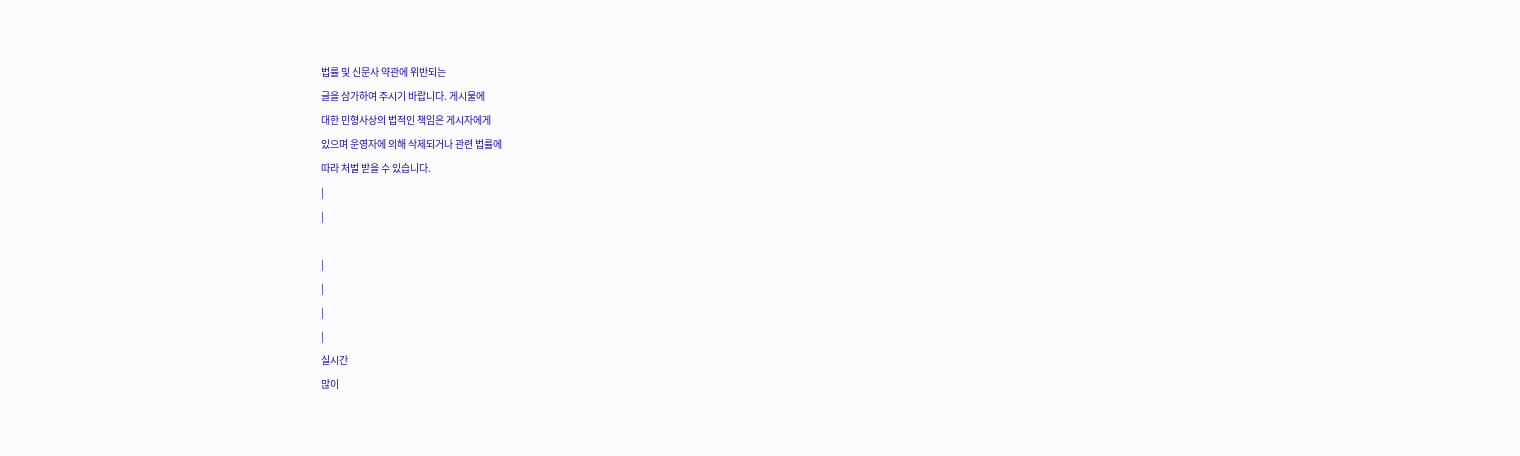법률 및 신문사 약관에 위반되는
글을 삼가하여 주시기 바랍니다. 게시물에
대한 민형사상의 법적인 책임은 게시자에게
있으며 운영자에 의해 삭제되거나 관련 법률에
따라 처벌 받을 수 있습니다.
|
|

|
|
|
|
실시간
많이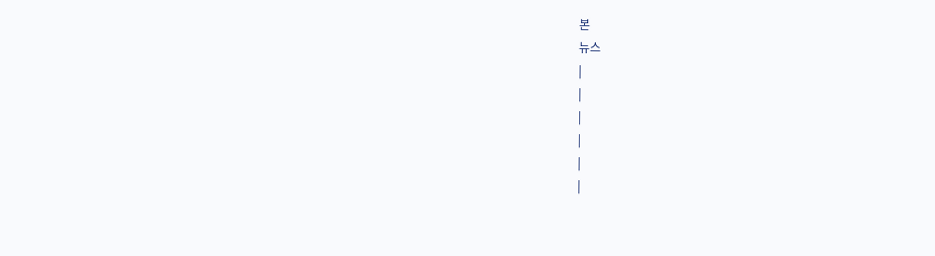본
뉴스
|
|
|
|
|
|